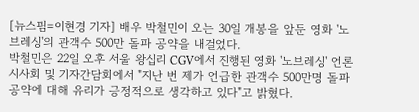[뉴스핌=이현경 기자] 배우 박철민이 오는 30일 개봉을 앞둔 영화 '노브레싱'의 관객수 500만 돌파 공약을 내걸었다.
박철민은 22일 오후 서울 왕십리 CGV에서 진행된 영화 '노브레싱' 언론시사회 및 기자간담회에서 "지난 번 제가 언급한 관객수 500만명 돌파 공약에 대해 유리가 긍정적으로 생각하고 있다"고 밝혔다.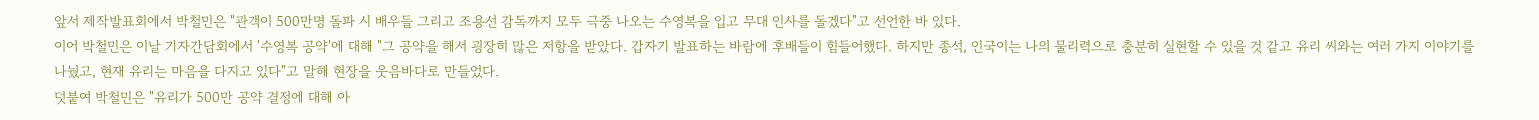앞서 제작발표회에서 박철민은 "관객이 500만명 돌파 시 배우들 그리고 조용선 감독까지 모두 극중 나오는 수영복을 입고 무대 인사를 돌겠다"고 선언한 바 있다.
이어 박철민은 이날 기자간담회에서 '수영복 공약'에 대해 "그 공약을 해서 굉장히 많은 저항을 받았다. 갑자기 발표하는 바람에 후배들이 힘들어했다. 하지만 종석, 인국이는 나의 물리력으로 충분히 실현할 수 있을 것 같고 유리 씨와는 여러 가지 이야기를 나눴고, 현재 유리는 마음을 다지고 있다"고 말해 현장을 웃음바다로 만들었다.
덧붙여 박철민은 "유리가 500만 공약 결정에 대해 아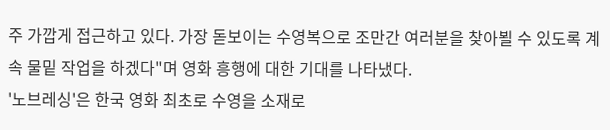주 가깝게 접근하고 있다. 가장 돋보이는 수영복으로 조만간 여러분을 찾아뵐 수 있도록 계속 물밑 작업을 하겠다"며 영화 흥행에 대한 기대를 나타냈다.
'노브레싱'은 한국 영화 최초로 수영을 소재로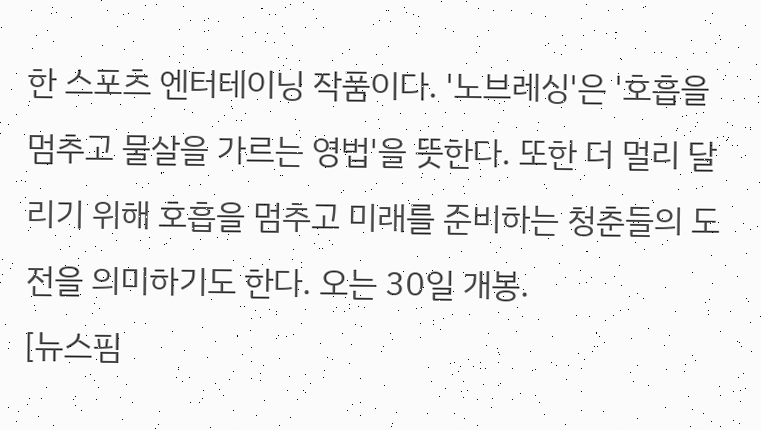한 스포츠 엔터테이닝 작품이다. '노브레싱'은 '호흡을 멈추고 물살을 가르는 영법'을 뜻한다. 또한 더 멀리 달리기 위해 호흡을 멈추고 미래를 준비하는 청춘들의 도전을 의미하기도 한다. 오는 30일 개봉.
[뉴스핌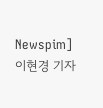Newspim] 이현경 기자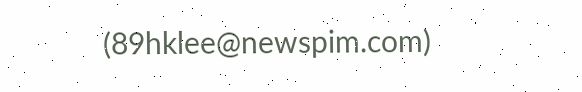(89hklee@newspim.com)